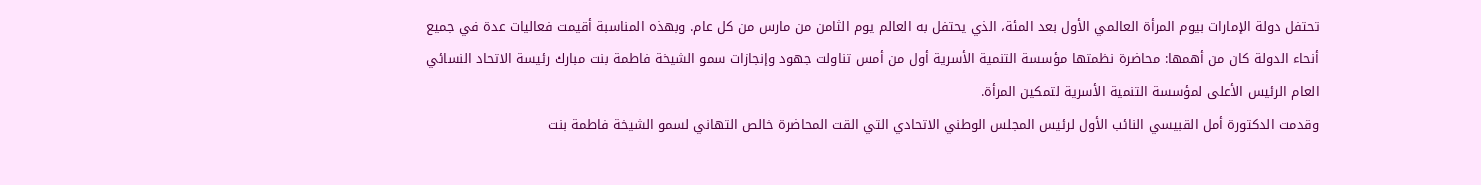تحتفل دولة الإمارات بيوم المرأة العالمي الأول بعد المئة، الذي يحتفل به العالم يوم الثامن من مارس من كل عام. وبهذه المناسبة أقيمت فعاليات عدة في جميع أنحاء الدولة كان من أهمها: محاضرة نظمتها مؤسسة التنمية الأسرية أول من أمس تناولت جهود وإنجازات سمو الشيخة فاطمة بنت مبارك رئيسة الاتحاد النسائي العام الرئيس الأعلى لمؤسسة التنمية الأسرية لتمكين المرأة.
وقدمت الدكتورة أمل القبيسي النائب الأول لرئيس المجلس الوطني الاتحادي التي القت المحاضرة خالص التهاني لسمو الشيخة فاطمة بنت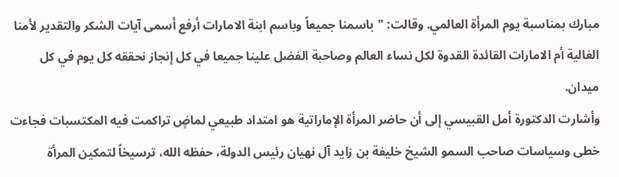مبارك بمناسبة يوم المرأة العالمي. وقالت: "باسمنا جميعاً وباسم ابنة الامارات أرفع أسمى آيات الشكر والتقدير لأمنا الغالية أم الامارات القائدة القدوة لكل نساء العالم وصاحبة الفضل علينا جميعا في كل إنجاز نحققه كل يوم في كل ميدان.
وأشارت الدكتورة أمل القبيسي إلى أن حاضر المرأة الإماراتية هو امتداد طبيعي لماضٍ تراكمت فيه المكتسبات فجاءت خطى وسياسات صاحب السمو الشيخ خليفة بن زايد آل نهيان رئيس الدولة، حفظه الله، ترسيخاً لتمكين المرأة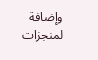وإضافة لمنجزات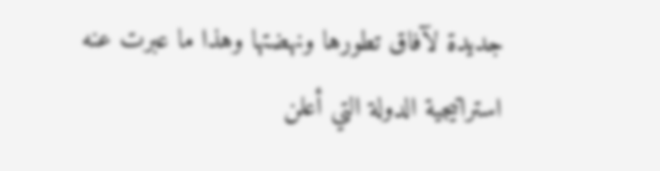جديدة لآفاق تطورها ونهضتها وهذا ما عبرت عنه استراتيجية الدولة التي أعلن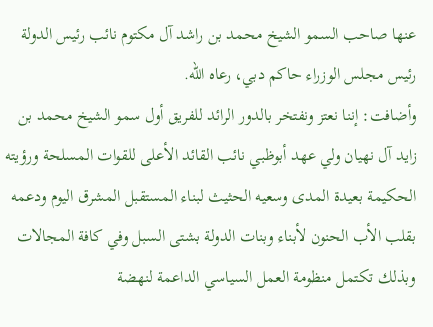عنها صاحب السمو الشيخ محمد بن راشد آل مكتوم نائب رئيس الدولة رئيس مجلس الوزراء حاكم دبي، رعاه الله.
وأضافت: إننا نعتز ونفتخر بالدور الرائد للفريق أول سمو الشيخ محمد بن زايد آل نهيان ولي عهد أبوظبي نائب القائد الأعلى للقوات المسلحة ورؤيته الحكيمة بعيدة المدى وسعيه الحثيث لبناء المستقبل المشرق اليوم ودعمه بقلب الأب الحنون لأبناء وبنات الدولة بشتى السبل وفي كافة المجالات وبذلك تكتمل منظومة العمل السياسي الداعمة لنهضة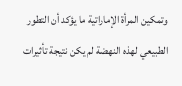وتمكين المرأة الإماراتية ما يؤكد أن التطور الطبيعي لهذه النهضة لم يكن نتيجة تأثيرات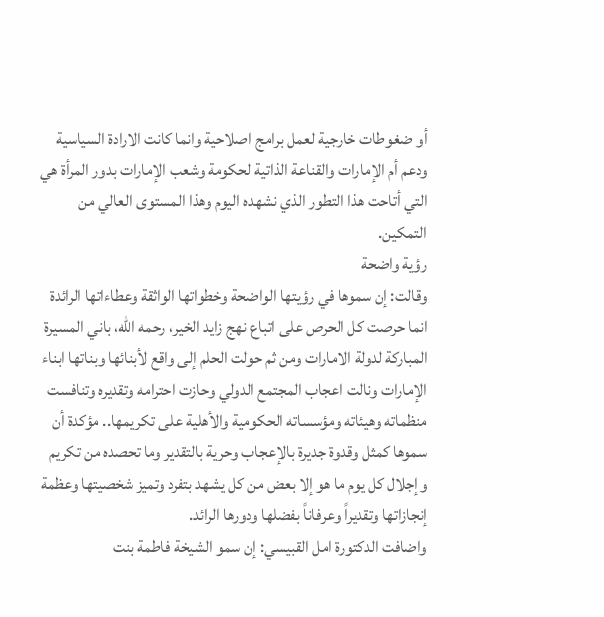أو ضغوطات خارجية لعمل برامج اصلاحية وانما كانت الارادة السياسية ودعم أم الإمارات والقناعة الذاتية لحكومة وشعب الإمارات بدور المرأة هي التي أتاحت هذا التطور الذي نشهده اليوم وهذا المستوى العالي من التمكين.
رؤية واضحة
وقالت: إن سموها في رؤيتها الواضحة وخطواتها الواثقة وعطاءاتها الرائدة انما حرصت كل الحرص على اتباع نهج زايد الخير، رحمه الله، باني المسيرة المباركة لدولة الامارات ومن ثم حولت الحلم إلى واقع لأبنائها وبناتها ابناء الإمارات ونالت اعجاب المجتمع الدولي وحازت احترامه وتقديره وتنافست منظماته وهيئاته ومؤسساته الحكومية والأهلية على تكريمها.. مؤكدة أن سموها كمثل وقدوة جديرة بالإعجاب وحرية بالتقدير وما تحصده من تكريم وإجلال كل يوم ما هو إلا بعض من كل يشهد بتفرد وتميز شخصيتها وعظمة إنجازاتها وتقديراً وعرفاناً بفضلها ودورها الرائد.
واضافت الدكتورة امل القبيسي: إن سمو الشيخة فاطمة بنت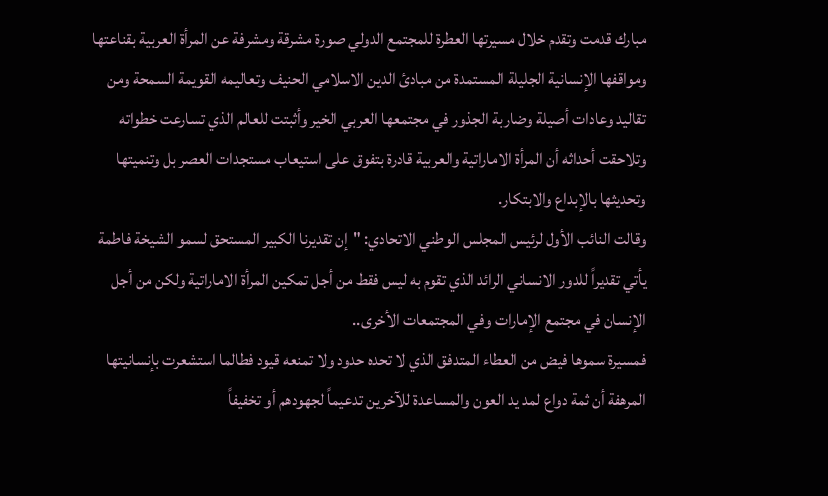مبارك قدمت وتقدم خلال مسيرتها العطرة للمجتمع الدولي صورة مشرقة ومشرفة عن المرأة العربية بقناعتها ومواقفها الإنسانية الجليلة المستمدة من مبادئ الدين الاسلامي الحنيف وتعاليمه القويمة السمحة ومن تقاليد وعادات أصيلة وضاربة الجذور في مجتمعها العربي الخير وأثبتت للعالم الذي تسارعت خطواته وتلاحقت أحداثه أن المرأة الاماراتية والعربية قادرة بتفوق على استيعاب مستجدات العصر بل وتنميتها وتحديثها بالإبداع والابتكار.
وقالت النائب الأول لرئيس المجلس الوطني الاتحادي: "إن تقديرنا الكبير المستحق لسمو الشيخة فاطمة يأتي تقديراً للدور الانساني الرائد الذي تقوم به ليس فقط من أجل تمكين المرأة الاماراتية ولكن من أجل الإنسان في مجتمع الإمارات وفي المجتمعات الأخرى..
فمسيرة سموها فيض من العطاء المتدفق الذي لا تحده حدود ولا تمنعه قيود فطالما استشعرت بإنسانيتها المرهفة أن ثمة دواع لمد يد العون والمساعدة للآخرين تدعيماً لجهودهم أو تخفيفاً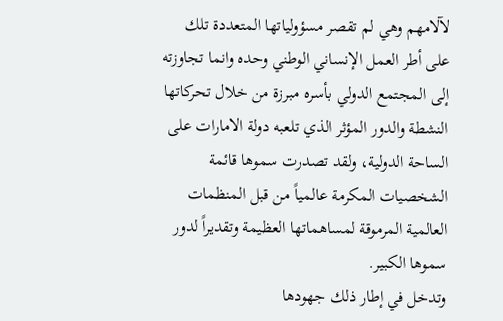لآلامهم وهي لم تقصر مسؤولياتها المتعددة تلك على أطر العمل الإنساني الوطني وحده وانما تجاوزته إلى المجتمع الدولي بأسره مبرزة من خلال تحركاتها النشطة والدور المؤثر الذي تلعبه دولة الامارات على الساحة الدولية، ولقد تصدرت سموها قائمة الشخصيات المكرمة عالمياً من قبل المنظمات العالمية المرموقة لمساهماتها العظيمة وتقديراً لدور سموها الكبير.
وتدخل في إطار ذلك جهودها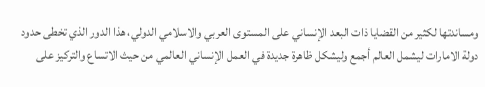ومساندتها لكثير من القضايا ذات البعد الإنساني على المستوى العربي والاسلامي الدولي، هذا الدور الذي تخطى حدود دولة الامارات ليشمل العالم أجمع وليشكل ظاهرة جديدة في العمل الإنساني العالمي من حيث الاتساع والتركيز على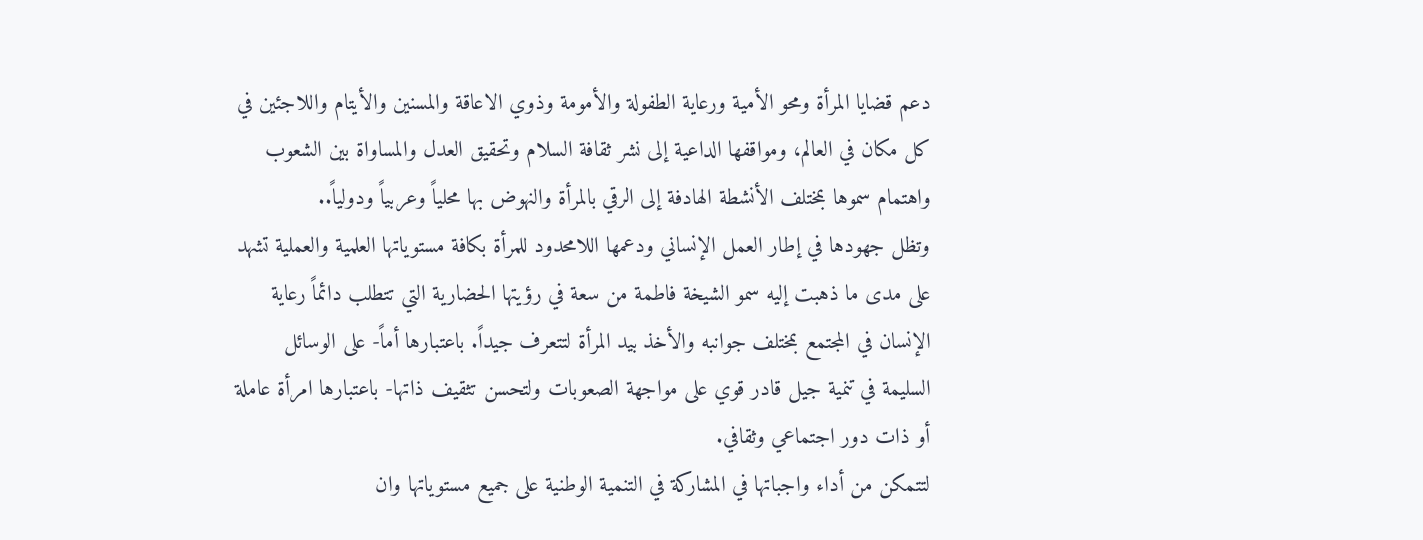دعم قضايا المرأة ومحو الأمية ورعاية الطفولة والأمومة وذوي الاعاقة والمسنين والأيتام واللاجئين في كل مكان في العالم، ومواقفها الداعية إلى نشر ثقافة السلام وتحقيق العدل والمساواة بين الشعوب واهتمام سموها بمختلف الأنشطة الهادفة إلى الرقي بالمرأة والنهوض بها محلياً وعربياً ودولياً..
وتظل جهودها في إطار العمل الإنساني ودعمها اللامحدود للمرأة بكافة مستوياتها العلمية والعملية تشهد على مدى ما ذهبت إليه سمو الشيخة فاطمة من سعة في رؤيتها الحضارية التي تتطلب دائماً رعاية الإنسان في المجتمع بمختلف جوانبه والأخذ بيد المرأة لتتعرف جيداً. باعتبارها أماً- على الوسائل السليمة في تنمية جيل قادر قوي على مواجهة الصعوبات ولتحسن تثقيف ذاتها- باعتبارها امرأة عاملة أو ذات دور اجتماعي وثقافي.
لتتمكن من أداء واجباتها في المشاركة في التنمية الوطنية على جميع مستوياتها وان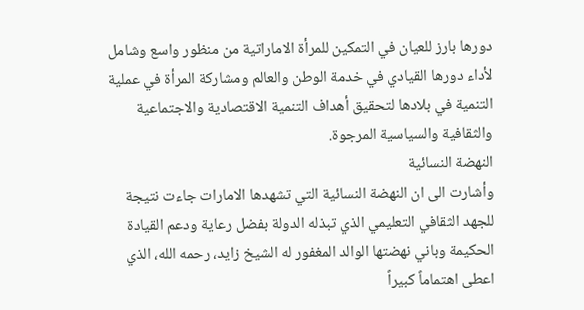دورها بارز للعيان في التمكين للمرأة الاماراتية من منظور واسع وشامل لأداء دورها القيادي في خدمة الوطن والعالم ومشاركة المرأة في عملية التنمية في بلادها لتحقيق أهداف التنمية الاقتصادية والاجتماعية والثقافية والسياسية المرجوة.
النهضة النسائية
وأشارت الى ان النهضة النسائية التي تشهدها الامارات جاءت نتيجة للجهد الثقافي التعليمي الذي تبذله الدولة بفضل رعاية ودعم القيادة الحكيمة وباني نهضتها الوالد المغفور له الشيخ زايد، رحمه الله، الذي اعطى اهتماماً كبيراً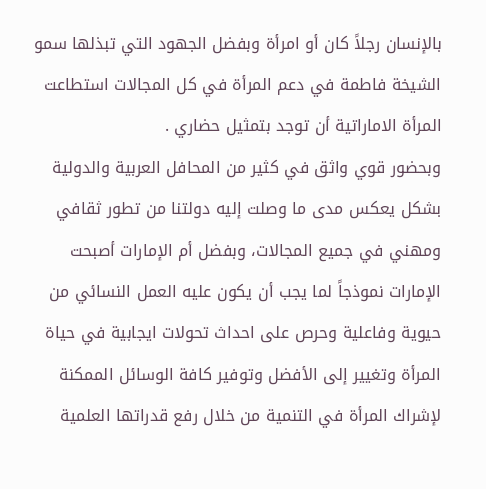بالإنسان رجلاً كان أو امرأة وبفضل الجهود التي تبذلها سمو الشيخة فاطمة في دعم المرأة في كل المجالات استطاعت المرأة الاماراتية أن توجد بتمثيل حضاري .
وبحضور قوي واثق في كثير من المحافل العربية والدولية بشكل يعكس مدى ما وصلت إليه دولتنا من تطور ثقافي ومهني في جميع المجالات، وبفضل أم الإمارات أصبحت الإمارات نموذجاً لما يجب أن يكون عليه العمل النسائي من حيوية وفاعلية وحرص على احداث تحولات ايجابية في حياة المرأة وتغيير إلى الأفضل وتوفير كافة الوسائل الممكنة لإشراك المرأة في التنمية من خلال رفع قدراتها العلمية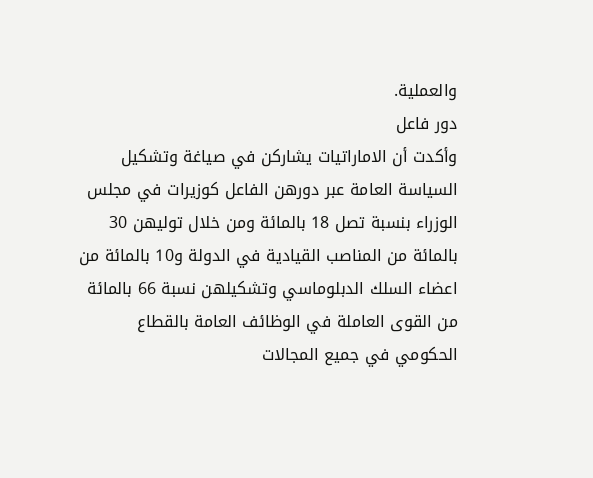والعملية.
دور فاعل
وأكدت أن الاماراتيات يشاركن في صياغة وتشكيل السياسة العامة عبر دورهن الفاعل كوزيرات في مجلس الوزراء بنسبة تصل 18 بالمائة ومن خلال توليهن 30 بالمائة من المناصب القيادية في الدولة و10 بالمائة من اعضاء السلك الدبلوماسي وتشكيلهن نسبة 66 بالمائة من القوى العاملة في الوظائف العامة بالقطاع الحكومي في جميع المجالات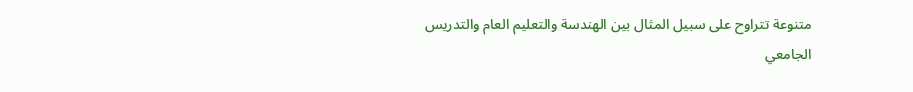متنوعة تتراوح على سبيل المثال بين الهندسة والتعليم العام والتدريس الجامعي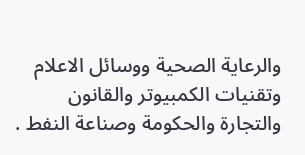والرعاية الصحية ووسائل الاعلام وتقنيات الكمبيوتر والقانون والتجارة والحكومة وصناعة النفط .